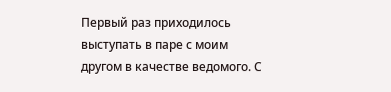Первый раз приходилось выступать в паре с моим другом в качестве ведомого. С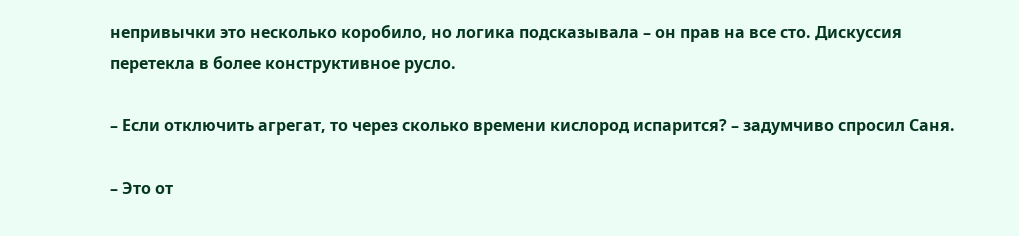непривычки это несколько коробило, но логика подсказывала – он прав на все сто. Дискуссия перетекла в более конструктивное русло.

– Если отключить агрегат, то через сколько времени кислород испарится? – задумчиво спросил Саня.

– Это от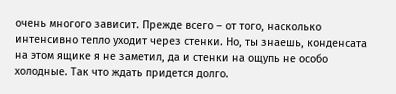очень многого зависит. Прежде всего – от того, насколько интенсивно тепло уходит через стенки. Но, ты знаешь, конденсата на этом ящике я не заметил, да и стенки на ощупь не особо холодные. Так что ждать придется долго.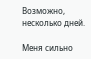Возможно, несколько дней.

Меня сильно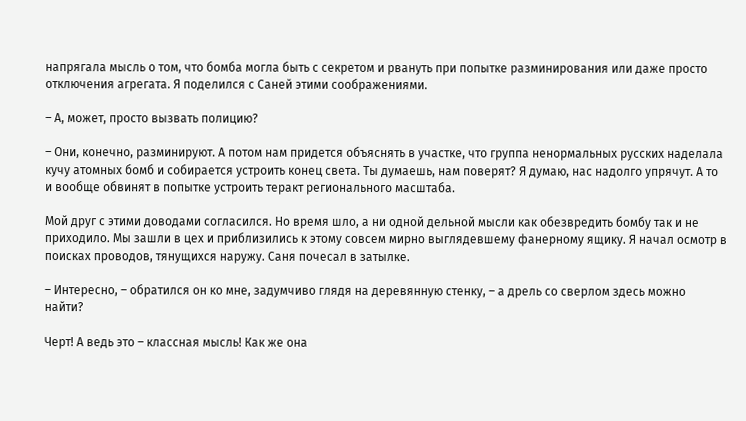напрягала мысль о том, что бомба могла быть с секретом и рвануть при попытке разминирования или даже просто отключения агрегата. Я поделился с Саней этими соображениями.

– А, может, просто вызвать полицию?

– Они, конечно, разминируют. А потом нам придется объяснять в участке, что группа ненормальных русских наделала кучу атомных бомб и собирается устроить конец света. Ты думаешь, нам поверят? Я думаю, нас надолго упрячут. А то и вообще обвинят в попытке устроить теракт регионального масштаба.

Мой друг с этими доводами согласился. Но время шло, а ни одной дельной мысли как обезвредить бомбу так и не приходило. Мы зашли в цех и приблизились к этому совсем мирно выглядевшему фанерному ящику. Я начал осмотр в поисках проводов, тянущихся наружу. Саня почесал в затылке.

– Интересно, – обратился он ко мне, задумчиво глядя на деревянную стенку, – а дрель со сверлом здесь можно найти?

Черт! А ведь это – классная мысль! Как же она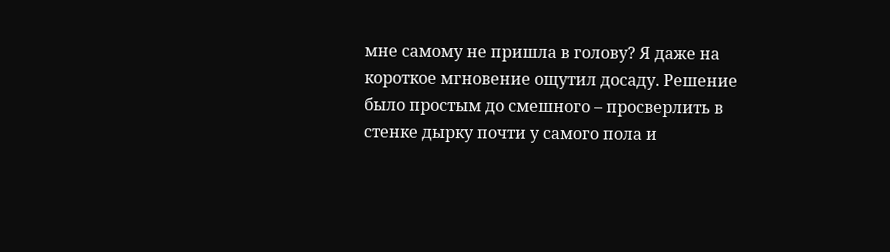мне самому не пришла в голову? Я даже на короткое мгновение ощутил досаду. Решение было простым до смешного – просверлить в стенке дырку почти у самого пола и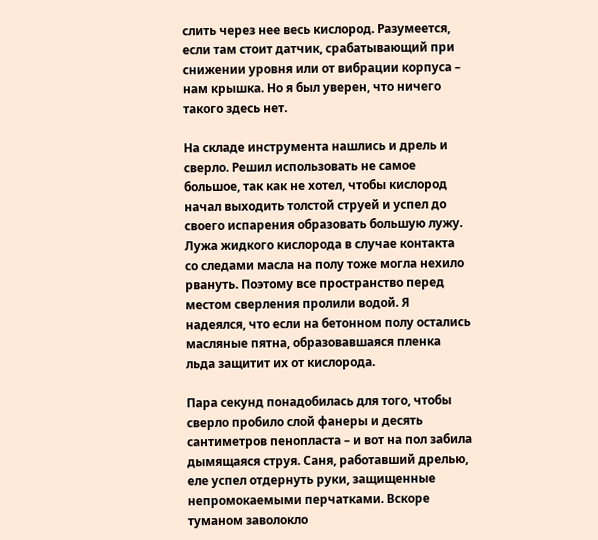слить через нее весь кислород. Разумеется, если там стоит датчик, срабатывающий при снижении уровня или от вибрации корпуса – нам крышка. Но я был уверен, что ничего такого здесь нет.

На складе инструмента нашлись и дрель и сверло. Решил использовать не самое большое, так как не хотел, чтобы кислород начал выходить толстой струей и успел до своего испарения образовать большую лужу. Лужа жидкого кислорода в случае контакта со следами масла на полу тоже могла нехило рвануть. Поэтому все пространство перед местом сверления пролили водой. Я надеялся, что если на бетонном полу остались масляные пятна, образовавшаяся пленка льда защитит их от кислорода.

Пара секунд понадобилась для того, чтобы сверло пробило слой фанеры и десять сантиметров пенопласта – и вот на пол забила дымящаяся струя. Саня, работавший дрелью, еле успел отдернуть руки, защищенные непромокаемыми перчатками. Вскоре туманом заволокло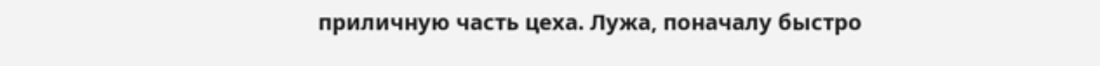приличную часть цеха. Лужа, поначалу быстро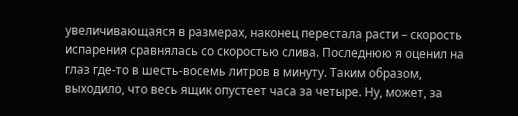увеличивающаяся в размерах, наконец перестала расти – скорость испарения сравнялась со скоростью слива. Последнюю я оценил на глаз где-то в шесть-восемь литров в минуту. Таким образом, выходило, что весь ящик опустеет часа за четыре. Ну, может, за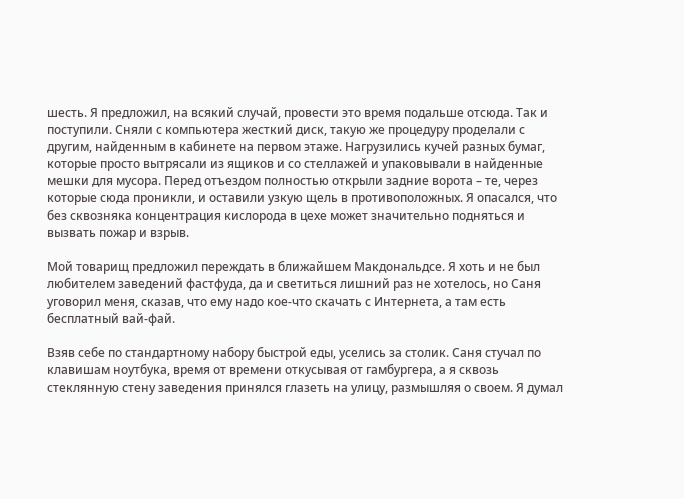шесть. Я предложил, на всякий случай, провести это время подальше отсюда. Так и поступили. Сняли с компьютера жесткий диск, такую же процедуру проделали с другим, найденным в кабинете на первом этаже. Нагрузились кучей разных бумаг, которые просто вытрясали из ящиков и со стеллажей и упаковывали в найденные мешки для мусора. Перед отъездом полностью открыли задние ворота – те, через которые сюда проникли, и оставили узкую щель в противоположных. Я опасался, что без сквозняка концентрация кислорода в цехе может значительно подняться и вызвать пожар и взрыв.

Мой товарищ предложил переждать в ближайшем Макдональдсе. Я хоть и не был любителем заведений фастфуда, да и светиться лишний раз не хотелось, но Саня уговорил меня, сказав, что ему надо кое-что скачать с Интернета, а там есть бесплатный вай-фай.

Взяв себе по стандартному набору быстрой еды, уселись за столик. Саня стучал по клавишам ноутбука, время от времени откусывая от гамбургера, а я сквозь стеклянную стену заведения принялся глазеть на улицу, размышляя о своем. Я думал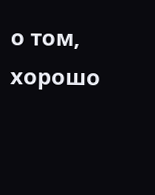о том, хорошо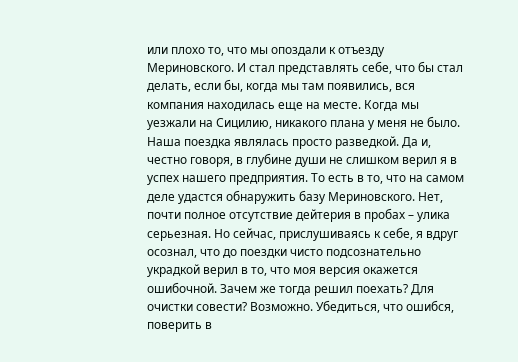или плохо то, что мы опоздали к отъезду Мериновского. И стал представлять себе, что бы стал делать, если бы, когда мы там появились, вся компания находилась еще на месте. Когда мы уезжали на Сицилию, никакого плана у меня не было. Наша поездка являлась просто разведкой. Да и, честно говоря, в глубине души не слишком верил я в успех нашего предприятия. То есть в то, что на самом деле удастся обнаружить базу Мериновского. Нет, почти полное отсутствие дейтерия в пробах – улика серьезная. Но сейчас, прислушиваясь к себе, я вдруг осознал, что до поездки чисто подсознательно украдкой верил в то, что моя версия окажется ошибочной. Зачем же тогда решил поехать? Для очистки совести? Возможно. Убедиться, что ошибся, поверить в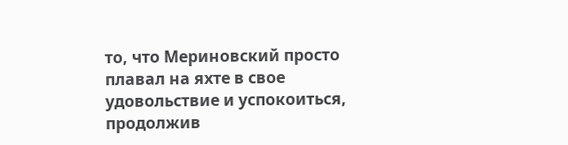то, что Мериновский просто плавал на яхте в свое удовольствие и успокоиться, продолжив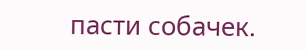пасти собачек.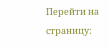Перейти на страницу: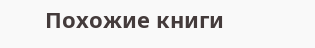Похожие книги